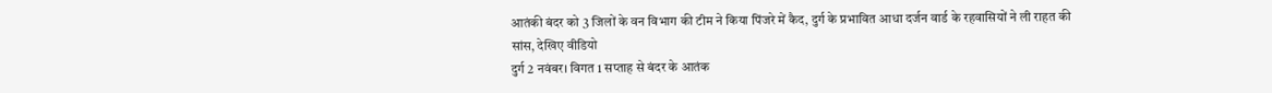आतंकी बंदर को 3 जिलों के वन विभाग की टीम ने किया पिंजरे में कैद, दुर्ग के प्रभावित आधा दर्जन वार्ड के रहवासियों ने ली राहत की सांस, देखिए वीडियो
दुर्ग 2 नवंबर। विगत 1 सप्ताह से बंदर के आतंक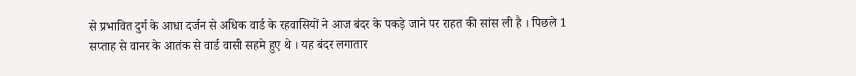से प्रभावित दुर्ग के आधा दर्जन से अधिक वार्ड के रहवासियों ने आज बंदर के पकड़े जाने पर राहत की सांस ली है । पिछले 1 सप्ताह से वानर के आतंक से वार्ड वासी सहमे हुए थे । यह बंदर लगातार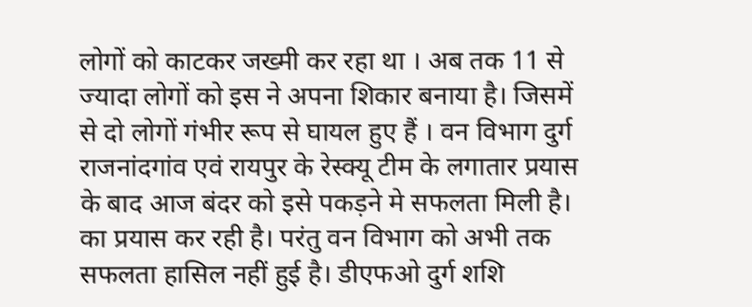लोगों को काटकर जख्मी कर रहा था । अब तक 11 से ज्यादा लोगों को इस ने अपना शिकार बनाया है। जिसमें से दो लोगों गंभीर रूप से घायल हुए हैं । वन विभाग दुर्ग राजनांदगांव एवं रायपुर के रेस्क्यू टीम के लगातार प्रयास के बाद आज बंदर को इसे पकड़ने मे सफलता मिली है। का प्रयास कर रही है। परंतु वन विभाग को अभी तक सफलता हासिल नहीं हुई है। डीएफओ दुर्ग शशि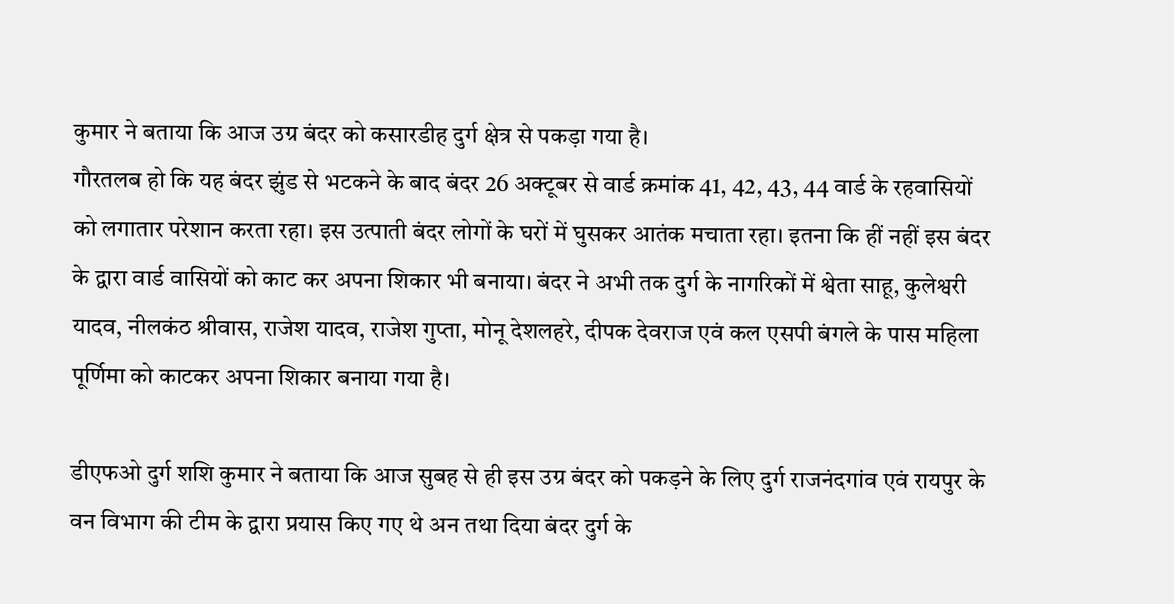कुमार ने बताया कि आज उग्र बंदर को कसारडीह दुर्ग क्षेत्र से पकड़ा गया है।
गौरतलब हो कि यह बंदर झुंड से भटकने के बाद बंदर 26 अक्टूबर से वार्ड क्रमांक 41, 42, 43, 44 वार्ड के रहवासियों को लगातार परेशान करता रहा। इस उत्पाती बंदर लोगों के घरों में घुसकर आतंक मचाता रहा। इतना कि हीं नहीं इस बंदर के द्वारा वार्ड वासियों को काट कर अपना शिकार भी बनाया। बंदर ने अभी तक दुर्ग के नागरिकों में श्वेता साहू, कुलेश्वरी यादव, नीलकंठ श्रीवास, राजेश यादव, राजेश गुप्ता, मोनू देशलहरे, दीपक देवराज एवं कल एसपी बंगले के पास महिला पूर्णिमा को काटकर अपना शिकार बनाया गया है।

डीएफओ दुर्ग शशि कुमार ने बताया कि आज सुबह से ही इस उग्र बंदर को पकड़ने के लिए दुर्ग राजनंदगांव एवं रायपुर के वन विभाग की टीम के द्वारा प्रयास किए गए थे अन तथा दिया बंदर दुर्ग के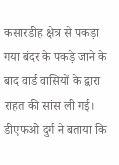कसारडीह क्षेत्र से पकड़ा गया बंदर के पकड़े जाने के बाद वार्ड वासियों के द्वारा राहत की सांस ली गई। डीएफओ दुर्ग ने बताया कि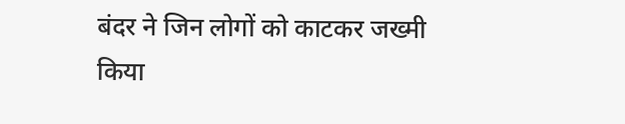बंदर ने जिन लोगों को काटकर जख्मी किया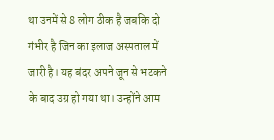था उनमें से 8 लोग ठीक है जबकि दो गंभीर है जिन का इलाज अस्पताल में जारी है। यह बंदर अपने जून से भटकने के बाद उग्र हो गया था। उन्होंने आम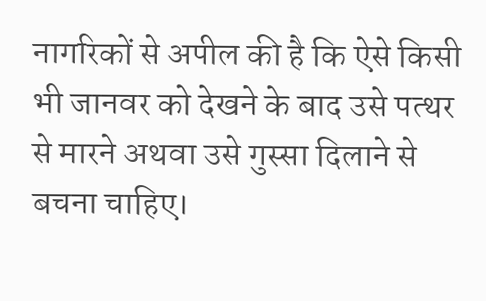नागरिकों से अपील की है कि ऐसे किसी भी जानवर को देखने के बाद उसे पत्थर से मारने अथवा उसे गुस्सा दिलाने से बचना चाहिए।